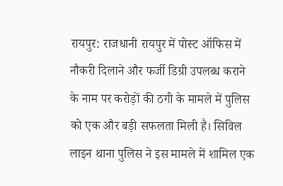रायपुर: राजधानी रायपुर में पोस्ट ऑफिस में नौकरी दिलाने और फर्जी डिग्री उपलब्ध कराने के नाम पर करोड़ों की ठगी के मामले में पुलिस को एक और बड़ी सफलता मिली है। सिविल लाइन थाना पुलिस ने इस मामले में शामिल एक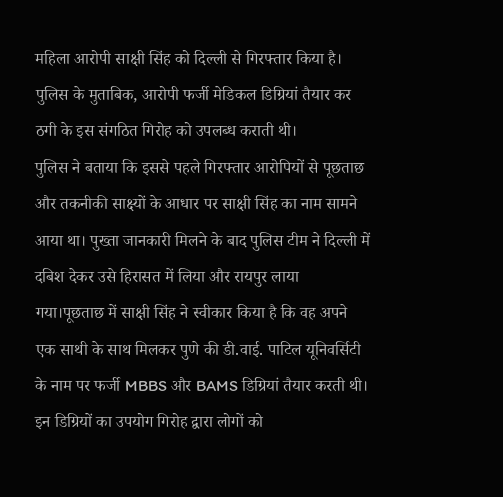महिला आरोपी साक्षी सिंह को दिल्ली से गिरफ्तार किया है। पुलिस के मुताबिक, आरोपी फर्जी मेडिकल डिग्रियां तैयार कर ठगी के इस संगठित गिरोह को उपलब्ध कराती थी।
पुलिस ने बताया कि इससे पहले गिरफ्तार आरोपियों से पूछताछ और तकनीकी साक्ष्यों के आधार पर साक्षी सिंह का नाम सामने आया था। पुख्ता जानकारी मिलने के बाद पुलिस टीम ने दिल्ली में दबिश देकर उसे हिरासत में लिया और रायपुर लाया गया।पूछताछ में साक्षी सिंह ने स्वीकार किया है कि वह अपने एक साथी के साथ मिलकर पुणे की डी.वाई. पाटिल यूनिवर्सिटी के नाम पर फर्जी MBBS और BAMS डिग्रियां तैयार करती थी। इन डिग्रियों का उपयोग गिरोह द्वारा लोगों को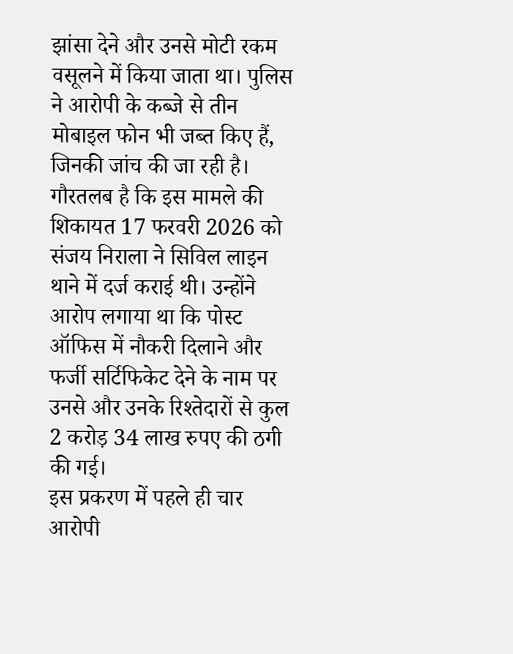झांसा देने और उनसे मोटी रकम वसूलने में किया जाता था। पुलिस ने आरोपी के कब्जे से तीन मोबाइल फोन भी जब्त किए हैं, जिनकी जांच की जा रही है।
गौरतलब है कि इस मामले की शिकायत 17 फरवरी 2026 को संजय निराला ने सिविल लाइन थाने में दर्ज कराई थी। उन्होंने आरोप लगाया था कि पोस्ट ऑफिस में नौकरी दिलाने और फर्जी सर्टिफिकेट देने के नाम पर उनसे और उनके रिश्तेदारों से कुल 2 करोड़ 34 लाख रुपए की ठगी की गई।
इस प्रकरण में पहले ही चार आरोपी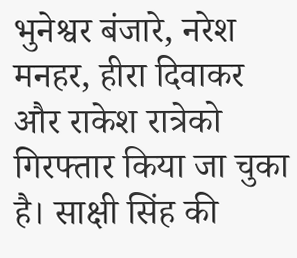भुनेश्वर बंजारे, नरेश मनहर, हीरा दिवाकर और राकेश रात्रेको गिरफ्तार किया जा चुका है। साक्षी सिंह की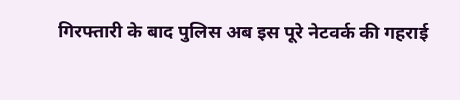गिरफ्तारी के बाद पुलिस अब इस पूरे नेटवर्क की गहराई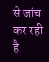से जांच कर रही है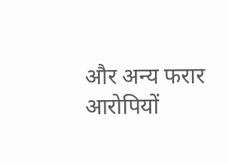और अन्य फरार आरोपियों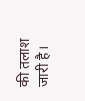की तलाश जारी है।